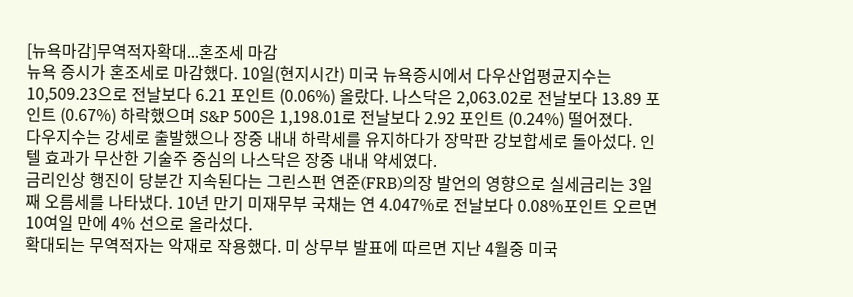[뉴욕마감]무역적자확대...혼조세 마감
뉴욕 증시가 혼조세로 마감했다. 10일(현지시간) 미국 뉴욕증시에서 다우산업평균지수는 10,509.23으로 전날보다 6.21 포인트 (0.06%) 올랐다. 나스닥은 2,063.02로 전날보다 13.89 포인트 (0.67%) 하락했으며 S&P 500은 1,198.01로 전날보다 2.92 포인트 (0.24%) 떨어졌다.
다우지수는 강세로 출발했으나 장중 내내 하락세를 유지하다가 장막판 강보합세로 돌아섰다. 인텔 효과가 무산한 기술주 중심의 나스닥은 장중 내내 약세였다.
금리인상 행진이 당분간 지속된다는 그린스펀 연준(FRB)의장 발언의 영향으로 실세금리는 3일째 오름세를 나타냈다. 10년 만기 미재무부 국채는 연 4.047%로 전날보다 0.08%포인트 오르면 10여일 만에 4% 선으로 올라섰다.
확대되는 무역적자는 악재로 작용했다. 미 상무부 발표에 따르면 지난 4월중 미국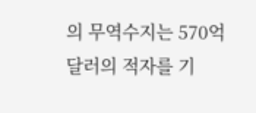의 무역수지는 570억달러의 적자를 기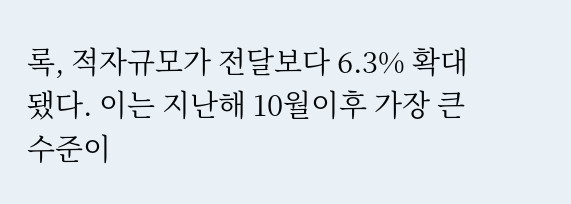록, 적자규모가 전달보다 6.3% 확대됐다. 이는 지난해 10월이후 가장 큰 수준이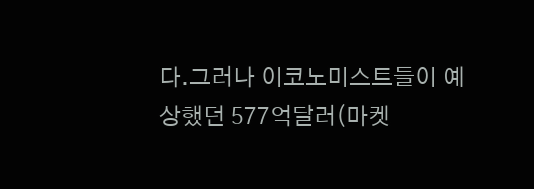다.그러나 이코노미스트들이 예상했던 577억달러(마켓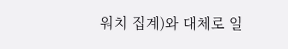워치 집계)와 대체로 일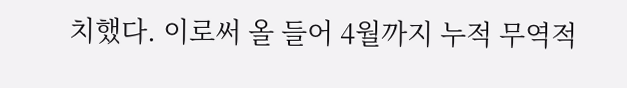치했다. 이로써 올 들어 4월까지 누적 무역적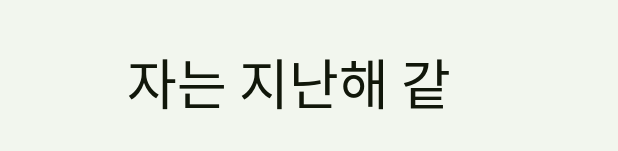자는 지난해 같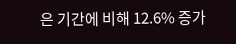은 기간에 비해 12.6% 증가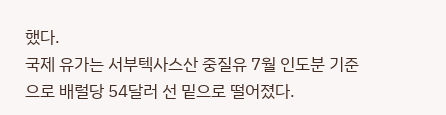했다.
국제 유가는 서부텍사스산 중질유 7월 인도분 기준으로 배럴당 54달러 선 밑으로 떨어졌다.